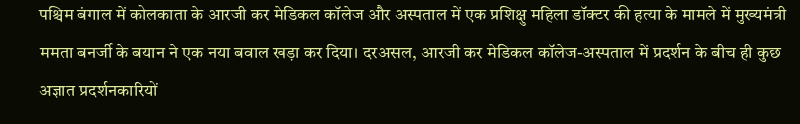पश्चिम बंगाल में कोलकाता के आरजी कर मेडिकल कॉलेज और अस्पताल में एक प्रशिक्षु महिला डॉक्टर की हत्या के मामले में मुख्यमंत्री ममता बनर्जी के बयान ने एक नया बवाल खड़ा कर दिया। दरअसल, आरजी कर मेडिकल कॉलेज-अस्पताल में प्रदर्शन के बीच ही कुछ अज्ञात प्रदर्शनकारियों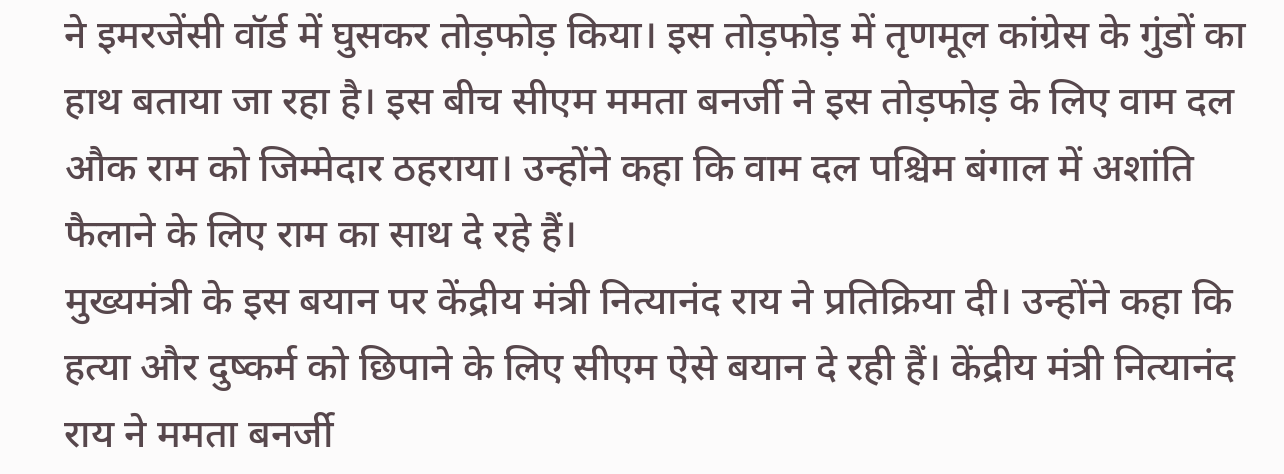ने इमरजेंसी वॉर्ड में घुसकर तोड़फोड़ किया। इस तोड़फोड़ में तृणमूल कांग्रेस के गुंडों का हाथ बताया जा रहा है। इस बीच सीएम ममता बनर्जी ने इस तोड़फोड़ के लिए वाम दल औक राम को जिम्मेदार ठहराया। उन्होंने कहा कि वाम दल पश्चिम बंगाल में अशांति फैलाने के लिए राम का साथ दे रहे हैं।
मुख्यमंत्री के इस बयान पर केंद्रीय मंत्री नित्यानंद राय ने प्रतिक्रिया दी। उन्होंने कहा कि हत्या और दुष्कर्म को छिपाने के लिए सीएम ऐसे बयान दे रही हैं। केंद्रीय मंत्री नित्यानंद राय ने ममता बनर्जी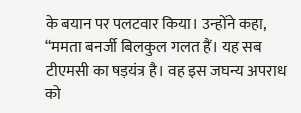के बयान पर पलटवार किया। उन्होंने कहा, “ममता बनर्जी बिलकुल गलत हैं। यह सब टीएमसी का षड़यंत्र है। वह इस जघन्य अपराध को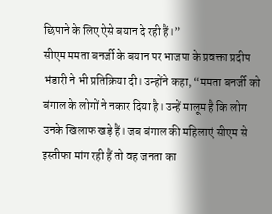छिपाने के लिए ऐसे बयान दे रही हैं।”
सीएम ममता बनर्जी के बयान पर भाजपा के प्रवक्ता प्रदीप भंडारी ने भी प्रतिक्रिया दी। उन्होंने कहा, “ममता बनर्जी को बंगाल के लोगों ने नकार दिया है। उन्हें मालूम है कि लोग उनके खिलाफ खड़े हैं। जब बंगाल की महिलाएं सीएम से इस्तीफा मांग रही हैं तो वह जनता का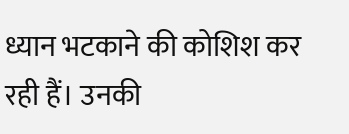ध्यान भटकाने की कोशिश कर रही हैं। उनकी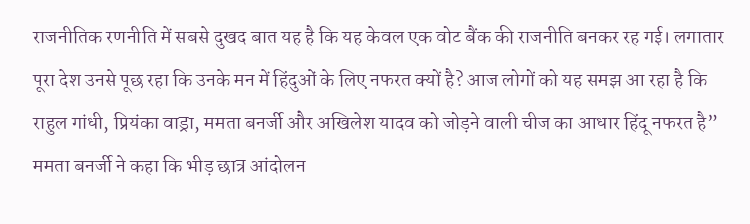राजनीतिक रणनीति में सबसे दुखद बात यह है कि यह केवल एक वोट बैंक की राजनीति बनकर रह गई। लगातार पूरा देश उनसे पूछ रहा कि उनके मन में हिंदुओं के लिए नफरत क्यों है? आज लोगों को यह समझ आ रहा है कि राहुल गांधी, प्रियंका वाड्रा, ममता बनर्जी और अखिलेश यादव को जोड़ने वाली चीज का आधार हिंदू नफरत है”
ममता बनर्जी ने कहा कि भीड़ छात्र आंदोलन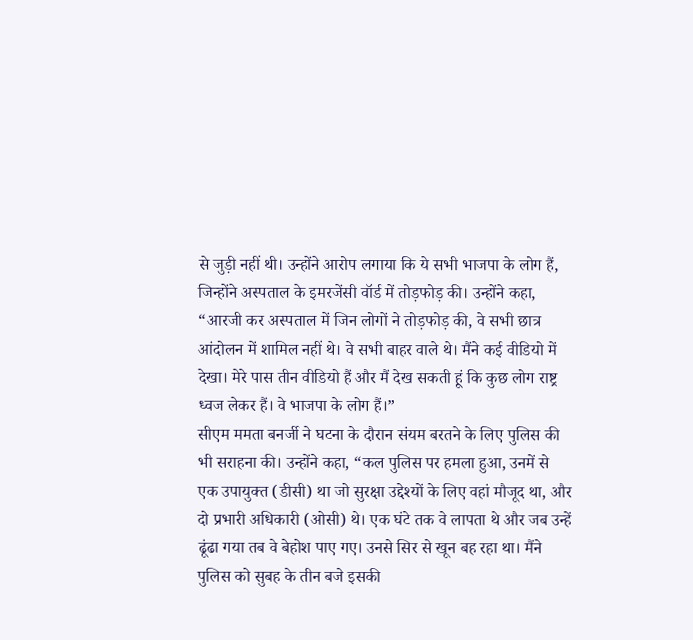से जुड़ी नहीं थी। उन्होंने आरोप लगाया कि ये सभी भाजपा के लोग हैं, जिन्होंने अस्पताल के इमरजेंसी वॉर्ड में तोड़फोड़ की। उन्होंने कहा, “आरजी कर अस्पताल में जिन लोगों ने तोड़फोड़ की, वे सभी छात्र आंदोलन में शामिल नहीं थे। वे सभी बाहर वाले थे। मैंने कई वीडियो में देखा। मेरे पास तीन वीडियो हैं और मैं देख सकती हूं कि कुछ लोग राष्ट्र ध्वज लेकर हैं। वे भाजपा के लोग हैं।”
सीएम ममता बनर्जी ने घटना के दौरान संयम बरतने के लिए पुलिस की भी सराहना की। उन्होंने कहा, “कल पुलिस पर हमला हुआ, उनमें से एक उपायुक्त (डीसी) था जो सुरक्षा उद्देश्यों के लिए वहां मौजूद था, और दो प्रभारी अधिकारी (ओसी) थे। एक घंटे तक वे लापता थे और जब उन्हें ढूंढा गया तब वे बेहोश पाए गए। उनसे सिर से खून बह रहा था। मैंने पुलिस को सुबह के तीन बजे इसकी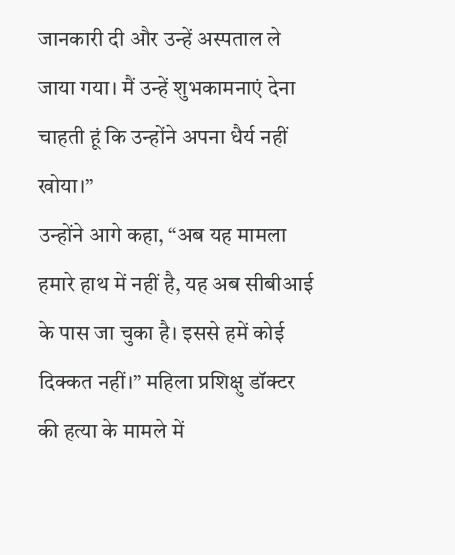जानकारी दी और उन्हें अस्पताल ले जाया गया। मैं उन्हें शुभकामनाएं देना चाहती हूं कि उन्होंने अपना धैर्य नहीं खोया।”
उन्होंने आगे कहा, “अब यह मामला हमारे हाथ में नहीं है, यह अब सीबीआई के पास जा चुका है। इससे हमें कोई दिक्कत नहीं।” महिला प्रशिक्षु डॉक्टर की हत्या के मामले में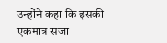उन्होंने कहा कि इसकी एकमात्र सजा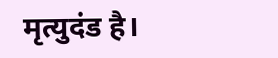मृत्युदंड है।